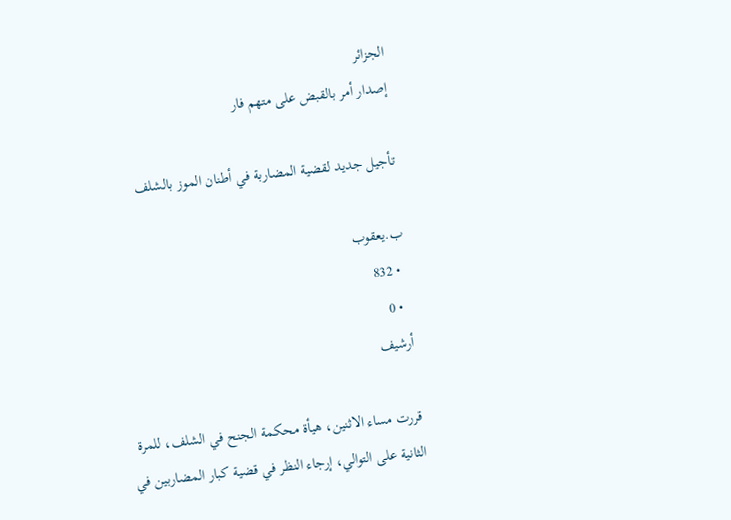الجزائر
إصدار أمر بالقبض على متهم فار

تأجيل جديد لقضية المضاربة في أطنان الموز بالشلف

ب.يعقوب
  • 832
  • 0
أرشيف

قررت مساء الاثنين، هيأة محكمة الجنح في الشلف، للمرة الثانية على التوالي، إرجاء النظر في قضية كبار المضاربين في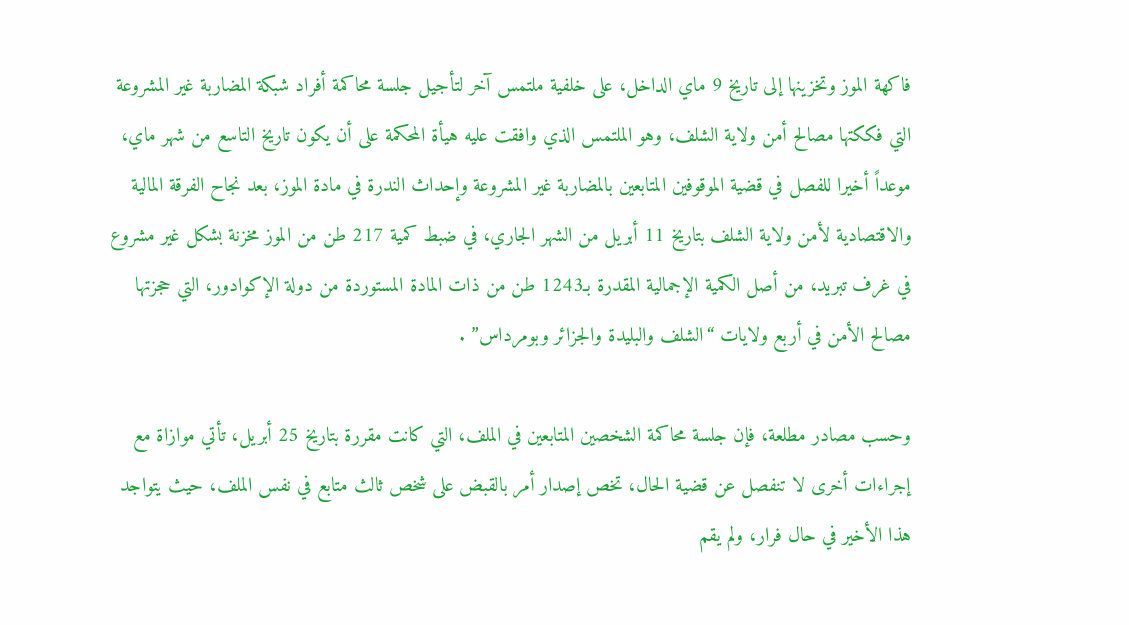فاكهة الموز وتخزينها إلى تاريخ 9 ماي الداخل، على خلفية ملتمس آخر لتأجيل جلسة محاكمة أفراد شبكة المضاربة غير المشروعة التي فككتها مصالح أمن ولاية الشلف، وهو الملتمس الذي وافقت عليه هيأة المحكمة على أن يكون تاريخ التاسع من شهر ماي، موعداً أخيرا للفصل في قضية الموقوفين المتابعين بالمضاربة غير المشروعة وإحداث الندرة في مادة الموز، بعد نجاح الفرقة المالية والاقتصادية لأمن ولاية الشلف بتاريخ 11 أبريل من الشهر الجاري، في ضبط كمية 217 طن من الموز مخزنة بشكل غير مشروع في غرف تبريد، من أصل الكمية الإجمالية المقدرة بـ1243 طن من ذات المادة المستوردة من دولة الإكوادور، التي حجزتها مصالح الأمن في أربع ولايات “الشلف والبليدة والجزائر وبومرداس” .

وحسب مصادر مطلعة، فإن جلسة محاكمة الشخصين المتابعين في الملف، التي كانت مقررة بتاريخ 25 أبريل، تأتي موازاة مع إجراءات أخرى لا تنفصل عن قضية الحال، تخص إصدار أمر بالقبض على شخص ثالث متابع في نفس الملف، حيث يتواجد هذا الأخير في حال فرار، ولم يقم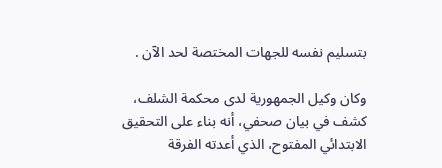بتسليم نفسه للجهات المختصة لحد الآن .

وكان وكيل الجمهورية لدى محكمة الشلف، كشف في بيان صحفي، أنه بناء على التحقيق الابتدائي المفتوح، الذي أعدته الفرقة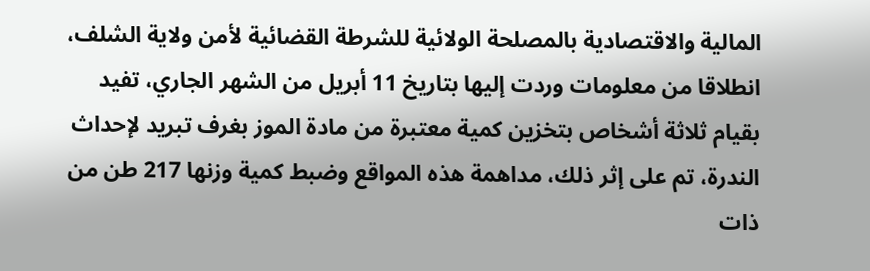المالية والاقتصادية بالمصلحة الولائية للشرطة القضائية لأمن ولاية الشلف، انطلاقا من معلومات وردت إليها بتاريخ 11 أبريل من الشهر الجاري، تفيد بقيام ثلاثة أشخاص بتخزين كمية معتبرة من مادة الموز بغرف تبريد لإحداث الندرة، تم على إثر ذلك، مداهمة هذه المواقع وضبط كمية وزنها 217 طن من ذات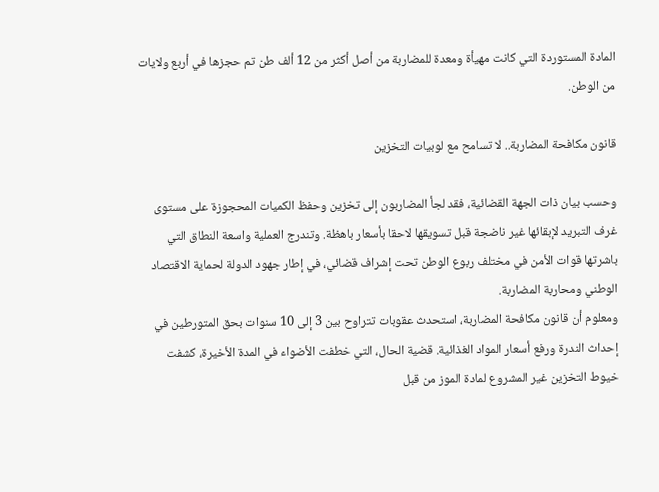المادة المستوردة التي كانت مهيأة ومعدة للمضاربة من أصل أكثر من 12 ألف طن تم حجزها في أربع ولايات من الوطن.

قانون مكافحة المضاربة.. لا تسامح مع لوبيات التخزين

وحسب بيان ذات الجهة القضائية، فقد لجأ المضاربون إلى تخزين وحفظ الكميات المحجوزة على مستوى غرف التبريد لإبقائها غير ناضجة قبل تسويقها لاحقا بأسعار باهظة. وتندرج العملية واسعة النطاق التي باشرتها قوات الأمن في مختلف ربوع الوطن تحت إشراف قضائي، في إطار جهود الدولة لحماية الاقتصاد الوطني ومحاربة المضاربة.
ومعلوم أن قانون مكافحة المضاربة، استحدث عقوبات تتراوح بين 3 إلى 10 سنوات بحق المتورطين في إحداث الندرة ورفع أسعار المواد الغذائية. قضية الحال، التي خطفت الأضواء في المدة الأخيرة، كشفت خيوط التخزين غير المشروع لمادة الموز من قبل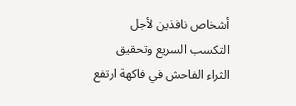أشخاص نافذين لأجل التكسب السريع وتحقيق الثراء الفاحش في فاكهة ارتفع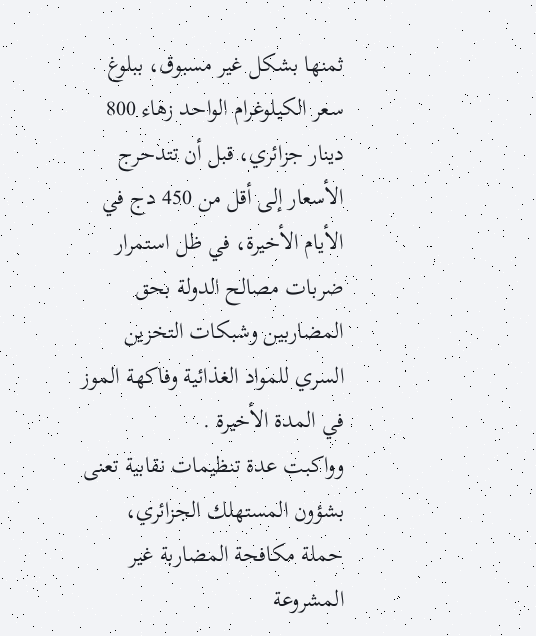ثمنها بشكل غير مسبوق، ببلوغ سعر الكيلوغرام الواحد زهاء 800 دينار جزائري، قبل أن تتدحرج الأسعار إلى أقل من 450 دج في الأيام الأخيرة، في ظل استمرار ضربات مصالح الدولة بحق المضاربين وشبكات التخزين السري للمواد الغذائية وفاكهة الموز في المدة الأخيرة .
وواكبت عدة تنظيمات نقابية تعنى بشؤون المستهلك الجزائري، حملة مكافحة المضاربة غير المشروعة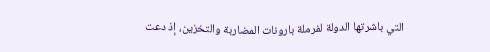التي باشرتها الدولة لفرملة بارونات المضاربة والتخزين، إذ دعت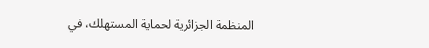المنظمة الجزائرية لحماية المستهلك، في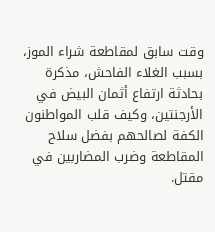وقت سابق لمقاطعة شراء الموز، بسبب الغلاء الفاحش، مذكرة بحادثة ارتفاع أثمان البيض في الأرجنتين، وكيف قلب المواطنون الكفة لصالحهم بفضل سلاح المقاطعة وضرب المضاربين في مقتل.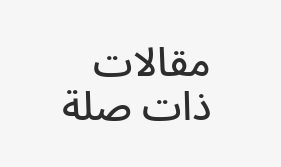مقالات ذات صلة